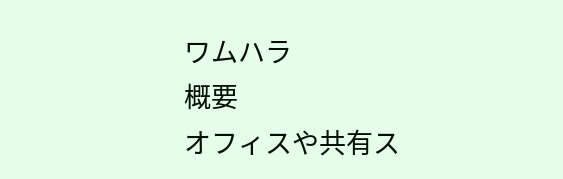ワムハラ
概要
オフィスや共有ス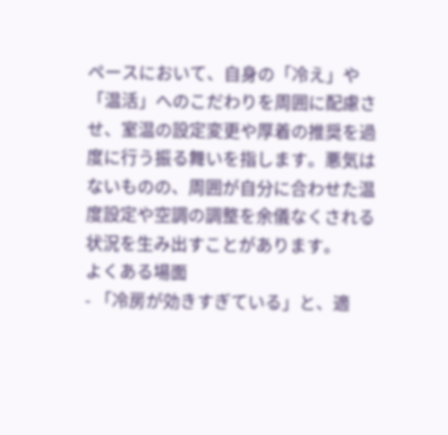ペースにおいて、自身の「冷え」や「温活」へのこだわりを周囲に配慮させ、室温の設定変更や厚着の推奨を過度に行う振る舞いを指します。悪気はないものの、周囲が自分に合わせた温度設定や空調の調整を余儀なくされる状況を生み出すことがあります。
よくある場面
- 「冷房が効きすぎている」と、適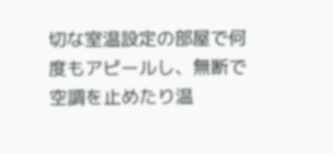切な室温設定の部屋で何度もアピールし、無断で空調を止めたり温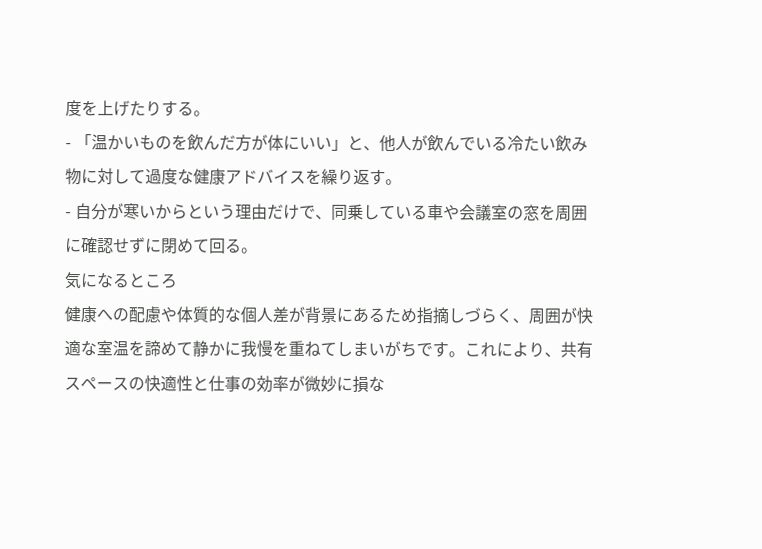度を上げたりする。
- 「温かいものを飲んだ方が体にいい」と、他人が飲んでいる冷たい飲み物に対して過度な健康アドバイスを繰り返す。
- 自分が寒いからという理由だけで、同乗している車や会議室の窓を周囲に確認せずに閉めて回る。
気になるところ
健康への配慮や体質的な個人差が背景にあるため指摘しづらく、周囲が快適な室温を諦めて静かに我慢を重ねてしまいがちです。これにより、共有スペースの快適性と仕事の効率が微妙に損な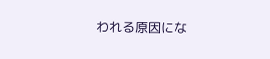われる原因にな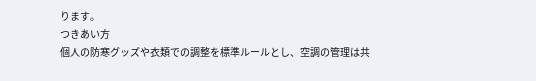ります。
つきあい方
個人の防寒グッズや衣類での調整を標準ルールとし、空調の管理は共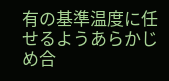有の基準温度に任せるようあらかじめ合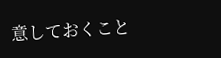意しておくこと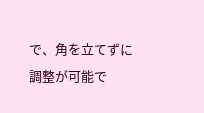で、角を立てずに調整が可能で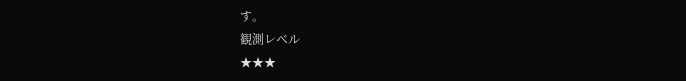す。
観測レベル
★★★